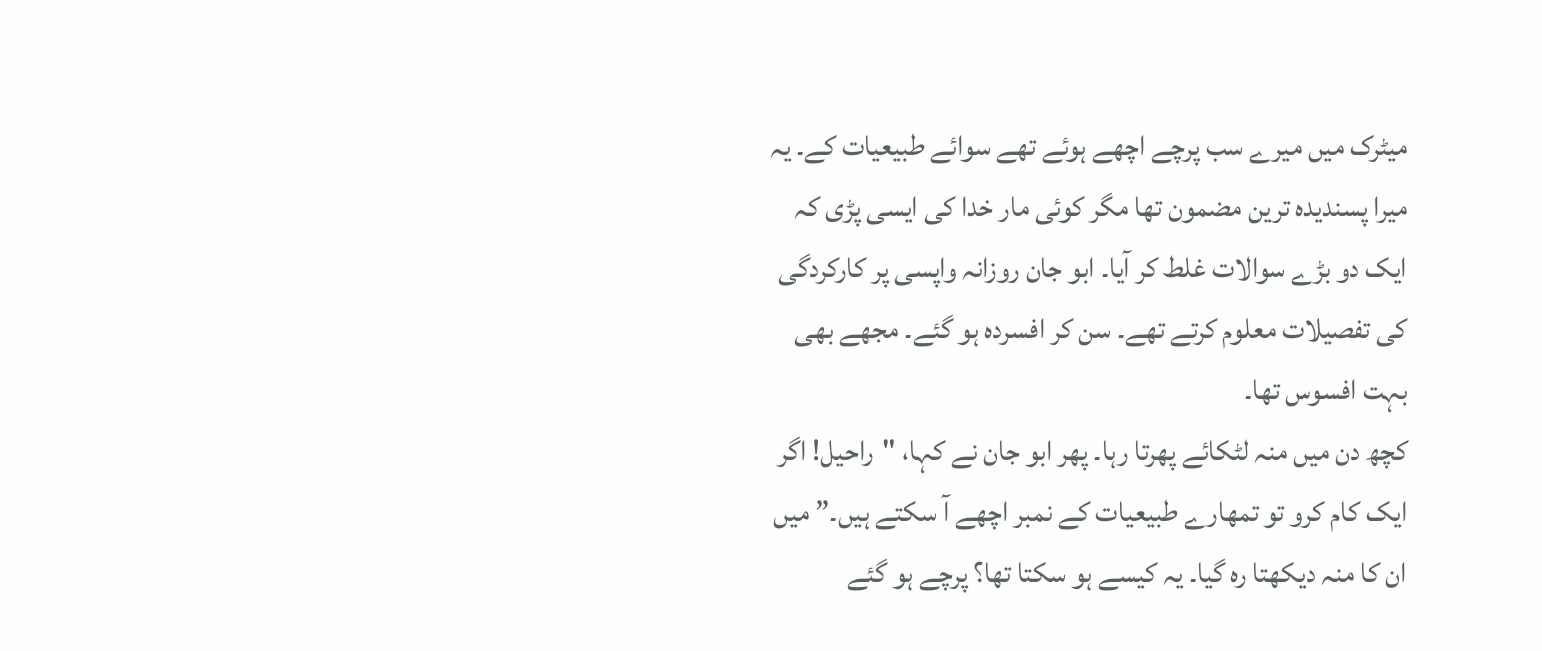میٹرک میں میرے سب پرچے اچھے ہوئے تھے سوائے طبیعیات کے۔ یہ میرا پسندیدہ ترین مضمون تھا مگر کوئی مار خدا کی ایسی پڑی کہ ایک دو بڑے سوالات غلط کر آیا۔ ابو جان روزانہ واپسی پر کارکردگی کی تفصیلات معلوم کرتے تھے۔ سن کر افسردہ ہو گئے۔ مجھے بھی بہت افسوس تھا۔
کچھ دن میں منہ لٹکائے پھرتا رہا۔ پھر ابو جان نے کہا، "راحیل! اگر ایک کام کرو تو تمھارے طبیعیات کے نمبر اچھے آ سکتے ہیں۔” میں ان کا منہ دیکھتا رہ گیا۔ یہ کیسے ہو سکتا تھا؟ پرچے ہو گئے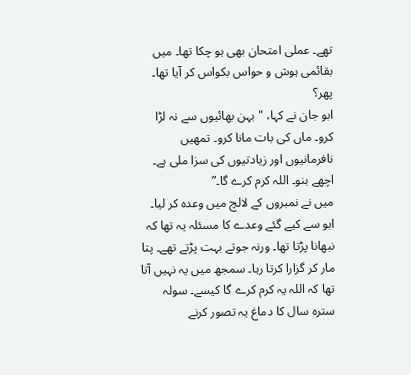تھے۔ عملی امتحان بھی ہو چکا تھا۔ میں بقائمی ہوش و حواس بکواس کر آیا تھا۔ پھر؟
ابو جان نے کہا، "بہن بھائیوں سے نہ لڑا کرو۔ ماں کی بات مانا کرو۔ تمھیں نافرمانیوں اور زیادتیوں کی سزا ملی ہے۔ اچھے بنو۔ اللہ کرم کرے گا۔”
میں نے نمبروں کے لالچ میں وعدہ کر لیا۔ ابو سے کیے گئے وعدے کا مسئلہ یہ تھا کہ نبھانا پڑتا تھا۔ ورنہ جوتے بہت پڑتے تھے۔ پتا مار کر گزارا کرتا رہا۔ سمجھ میں یہ نہیں آتا تھا کہ اللہ یہ کرم کرے گا کیسے۔ سولہ سترہ سال کا دماغ یہ تصور کرنے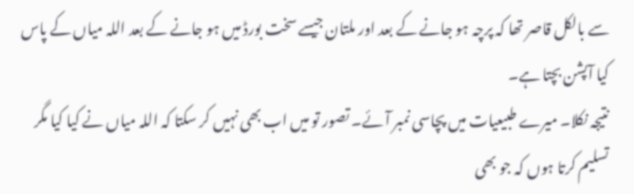سے بالکل قاصر تھا کہ پرچہ ہو جانے کے بعد اور ملتان جیسے سخت بورڈ میں ہو جانے کے بعد اللہ میاں کے پاس کیا آپشن بچتا ہے۔
نتیجہ نکلا۔ میرے طبیعیات میں پچاسی نمبر آئے۔ تصور تو میں اب بھی نہیں کر سکتا کہ اللہ میاں نے کیا کیا مگر تسلیم کرتا ہوں کہ جو بھی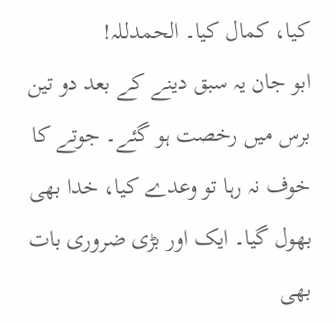کیا، کمال کیا۔ الحمدللہ!
ابو جان یہ سبق دینے کے بعد دو تین برس میں رخصت ہو گئے۔ جوتے کا خوف نہ رہا تو وعدے کیا، خدا بھی بھول گیا۔ ایک اور بڑی ضروری بات بھی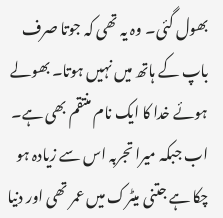بھول گئی۔ وہ یہ تھی کہ جوتا صرف باپ کے ہاتھ میں نہیں ہوتا۔ بھولے ہوئے خدا کا ایک نام منتقم بھی ہے۔
اب جبکہ میرا تجربہ اس سے زیادہ ہو چکا ہے جتنی میٹرک میں عمر تھی اور دنیا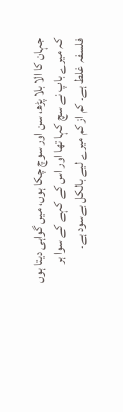جہان کا الا بلا پڑھ، سن اور سوچ چکا ہوں، میں گواہی دیتا ہوں کہ میرے باپ نے سچ کہا تھا اور اس کے کہے کے سوا ہر فلسفہ غلط ہے۔ کم از کم میرے لیے بالکل بےسود ہے۔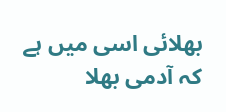بھلائی اسی میں ہے کہ آدمی بھلا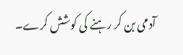آدمی بن کر رہنے کی کوشش کرے۔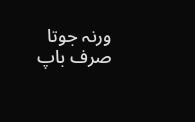ورنہ جوتا صرف باپ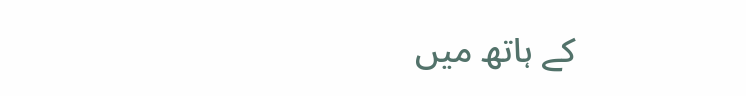کے ہاتھ میں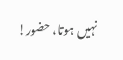نہیں ہوتا، حضور!